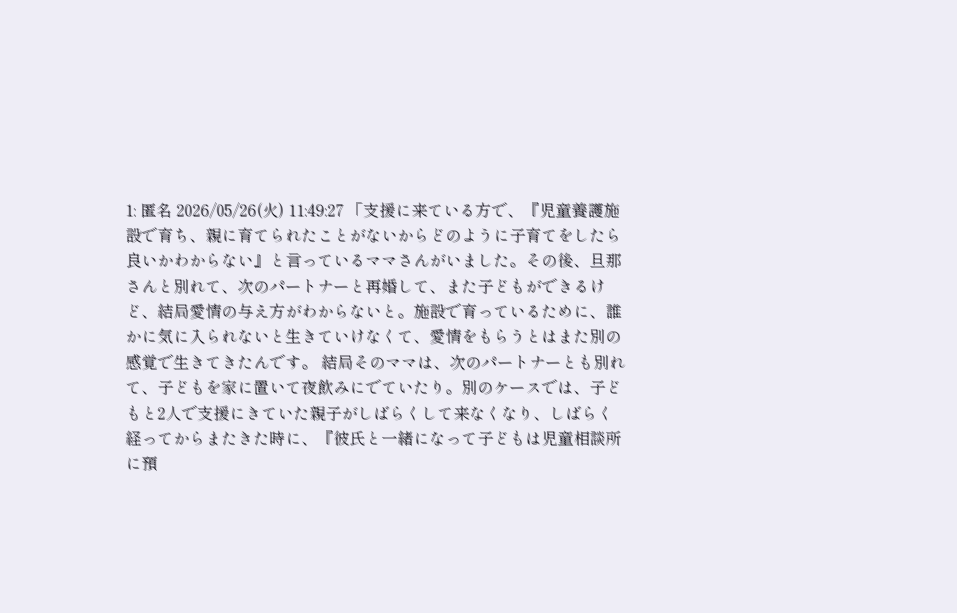1: 匿名 2026/05/26(火) 11:49:27 「支援に来ている方で、『児童養護施設で育ち、親に育てられたことがないからどのように子育てをしたら良いかわからない』と言っているママさんがいました。その後、旦那さんと別れて、次のパートナーと再婚して、また子どもができるけど、結局愛情の与え方がわからないと。施設で育っているために、誰かに気に入られないと生きていけなくて、愛情をもらうとはまた別の感覚で生きてきたんです。 結局そのママは、次のパートナーとも別れて、子どもを家に置いて夜飲みにでていたり。別のケースでは、子どもと2人で支援にきていた親子がしばらくして来なくなり、しばらく経ってからまたきた時に、『彼氏と一緒になって子どもは児童相談所に預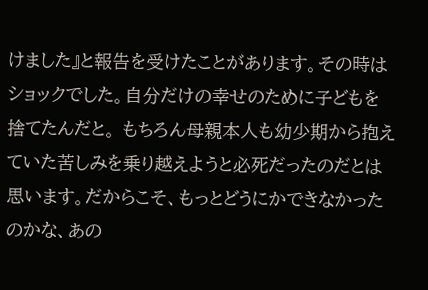けました』と報告を受けたことがあります。その時はショックでした。自分だけの幸せのために子どもを捨てたんだと。 もちろん母親本人も幼少期から抱えていた苦しみを乗り越えようと必死だったのだとは思います。だからこそ、もっとどうにかできなかったのかな、あの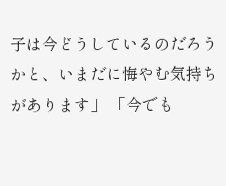子は今どうしているのだろうかと、いまだに悔やむ気持ちがあります」 「今でも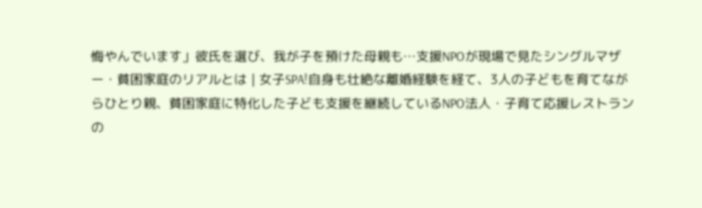悔やんでいます」彼氏を選び、我が子を預けた母親も…支援NPOが現場で見たシングルマザー・貧困家庭のリアルとは | 女子SPA!自身も壮絶な離婚経験を経て、3人の子どもを育てながらひとり親、貧困家庭に特化した子ども支援を継続しているNPO法人・子育て応援レストランの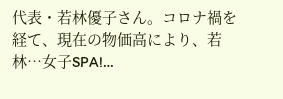代表・若林優子さん。コロナ禍を経て、現在の物価高により、若林…女子SPA!…